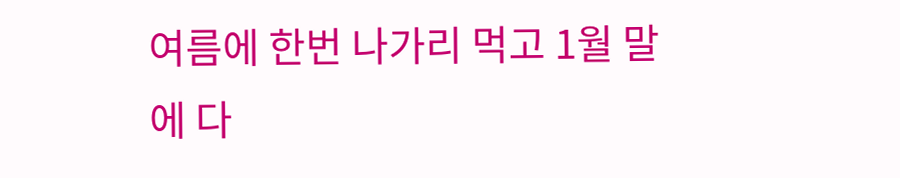여름에 한번 나가리 먹고 1월 말에 다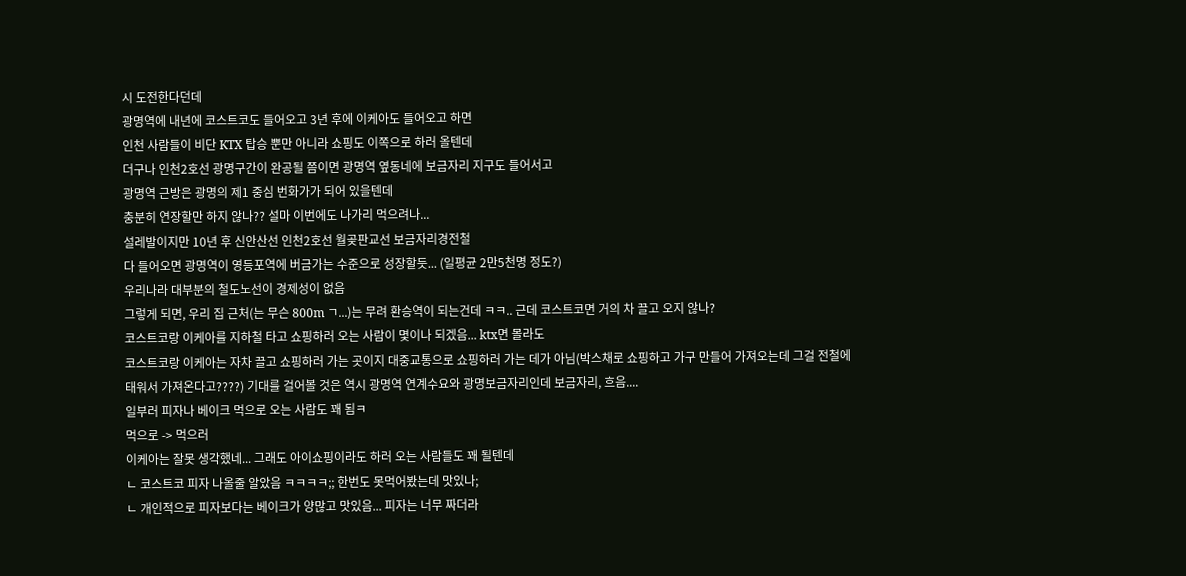시 도전한다던데
광명역에 내년에 코스트코도 들어오고 3년 후에 이케아도 들어오고 하면
인천 사람들이 비단 KTX 탑승 뿐만 아니라 쇼핑도 이쪽으로 하러 올텐데
더구나 인천2호선 광명구간이 완공될 쯤이면 광명역 옆동네에 보금자리 지구도 들어서고
광명역 근방은 광명의 제1 중심 번화가가 되어 있을텐데
충분히 연장할만 하지 않나?? 설마 이번에도 나가리 먹으려나...
설레발이지만 10년 후 신안산선 인천2호선 월곶판교선 보금자리경전철
다 들어오면 광명역이 영등포역에 버금가는 수준으로 성장할듯... (일평균 2만5천명 정도?)
우리나라 대부분의 철도노선이 경제성이 없음
그렇게 되면, 우리 집 근처(는 무슨 800m ㄱ...)는 무려 환승역이 되는건데 ㅋㅋ.. 근데 코스트코면 거의 차 끌고 오지 않나?
코스트코랑 이케아를 지하철 타고 쇼핑하러 오는 사람이 몇이나 되겠음... ktx면 몰라도
코스트코랑 이케아는 자차 끌고 쇼핑하러 가는 곳이지 대중교통으로 쇼핑하러 가는 데가 아님(박스채로 쇼핑하고 가구 만들어 가져오는데 그걸 전철에 태워서 가져온다고????) 기대를 걸어볼 것은 역시 광명역 연계수요와 광명보금자리인데 보금자리, 흐음....
일부러 피자나 베이크 먹으로 오는 사람도 꽤 됨ㅋ
먹으로 -> 먹으러
이케아는 잘못 생각했네... 그래도 아이쇼핑이라도 하러 오는 사람들도 꽤 될텐데
ㄴ 코스트코 피자 나올줄 알았음 ㅋㅋㅋㅋ;; 한번도 못먹어봤는데 맛있나;
ㄴ 개인적으로 피자보다는 베이크가 양많고 맛있음... 피자는 너무 짜더라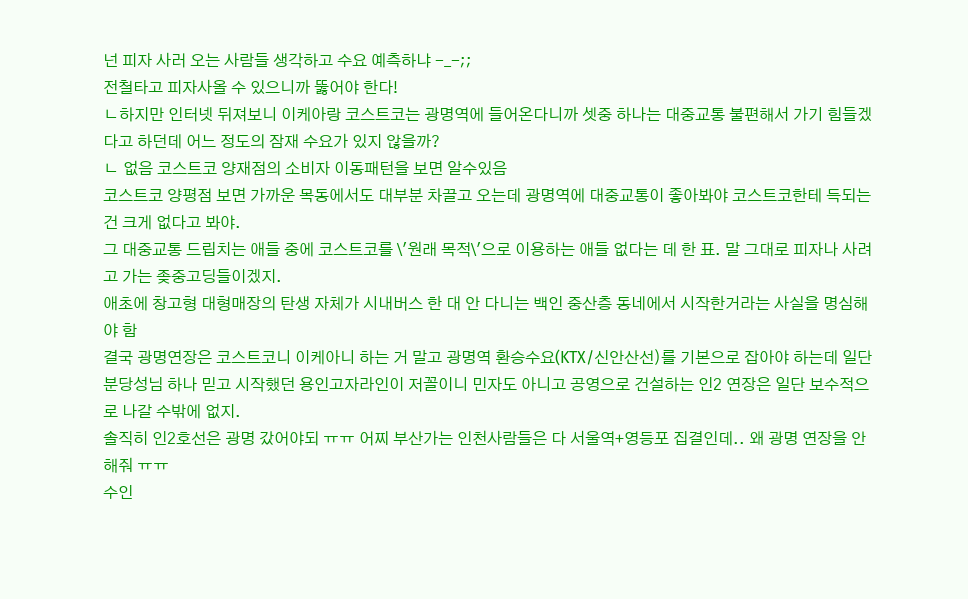넌 피자 사러 오는 사람들 생각하고 수요 예측하냐 -_-;;
전철타고 피자사올 수 있으니까 뚫어야 한다!
ㄴ하지만 인터넷 뒤져보니 이케아랑 코스트코는 광명역에 들어온다니까 셋중 하나는 대중교통 불편해서 가기 힘들겠다고 하던데 어느 정도의 잠재 수요가 있지 않을까?
ㄴ 없음 코스트코 양재점의 소비자 이동패턴을 보면 알수있음
코스트코 양평점 보면 가까운 목동에서도 대부분 차끌고 오는데 광명역에 대중교통이 좋아봐야 코스트코한테 득되는건 크게 없다고 봐야.
그 대중교통 드립치는 애들 중에 코스트코를 \'원래 목적\'으로 이용하는 애들 없다는 데 한 표. 말 그대로 피자나 사려고 가는 좆중고딩들이겠지.
애초에 창고형 대형매장의 탄생 자체가 시내버스 한 대 안 다니는 백인 중산층 동네에서 시작한거라는 사실을 명심해야 함
결국 광명연장은 코스트코니 이케아니 하는 거 말고 광명역 환승수요(KTX/신안산선)를 기본으로 잡아야 하는데 일단 분당성님 하나 믿고 시작했던 용인고자라인이 저꼴이니 민자도 아니고 공영으로 건설하는 인2 연장은 일단 보수적으로 나갈 수밖에 없지.
솔직히 인2호선은 광명 갔어야되 ㅠㅠ 어찌 부산가는 인천사람들은 다 서울역+영등포 집결인데.. 왜 광명 연장을 안해줘 ㅠㅠ
수인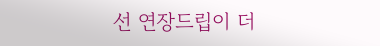선 연장드립이 더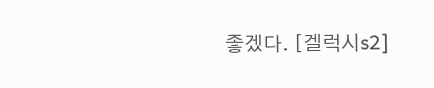좋겠다. [겔럭시s2]